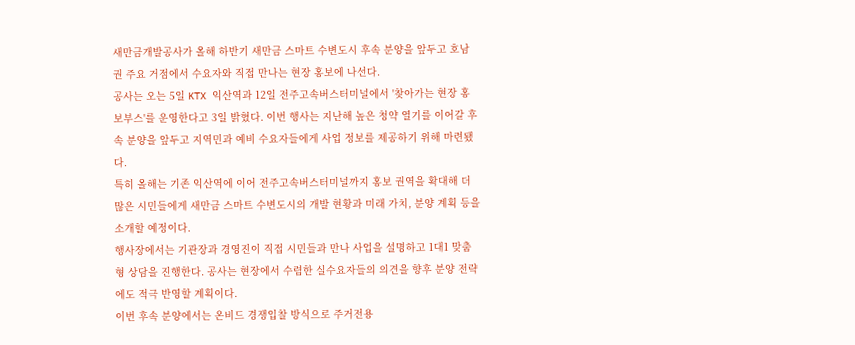새만금개발공사가 올해 하반기 새만금 스마트 수변도시 후속 분양을 앞두고 호남권 주요 거점에서 수요자와 직접 만나는 현장 홍보에 나선다.
공사는 오는 5일 KTX 익산역과 12일 전주고속버스터미널에서 '찾아가는 현장 홍보부스'를 운영한다고 3일 밝혔다. 이번 행사는 지난해 높은 청약 열기를 이어갈 후속 분양을 앞두고 지역민과 예비 수요자들에게 사업 정보를 제공하기 위해 마련됐다.
특히 올해는 기존 익산역에 이어 전주고속버스터미널까지 홍보 권역을 확대해 더 많은 시민들에게 새만금 스마트 수변도시의 개발 현황과 미래 가치, 분양 계획 등을 소개할 예정이다.
행사장에서는 기관장과 경영진이 직접 시민들과 만나 사업을 설명하고 1대1 맞춤형 상담을 진행한다. 공사는 현장에서 수렴한 실수요자들의 의견을 향후 분양 전략에도 적극 반영할 계획이다.
이번 후속 분양에서는 온비드 경쟁입찰 방식으로 주거전용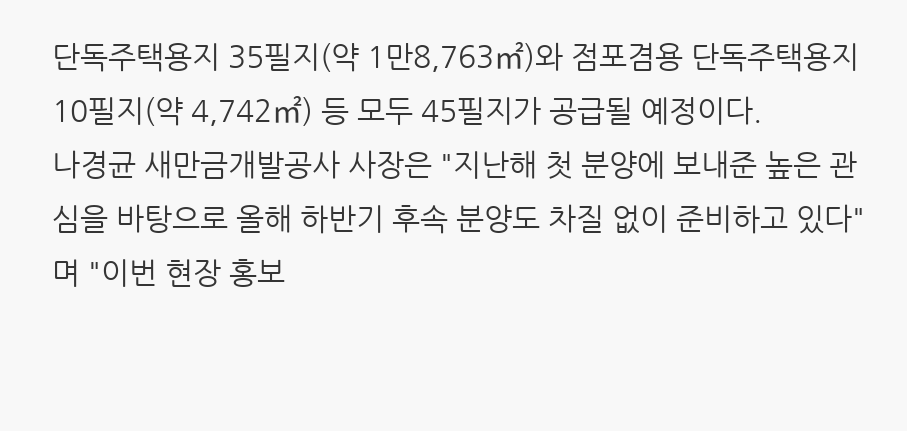단독주택용지 35필지(약 1만8,763㎡)와 점포겸용 단독주택용지 10필지(약 4,742㎡) 등 모두 45필지가 공급될 예정이다.
나경균 새만금개발공사 사장은 "지난해 첫 분양에 보내준 높은 관심을 바탕으로 올해 하반기 후속 분양도 차질 없이 준비하고 있다"며 "이번 현장 홍보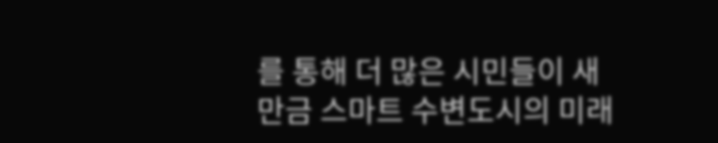를 통해 더 많은 시민들이 새만금 스마트 수변도시의 미래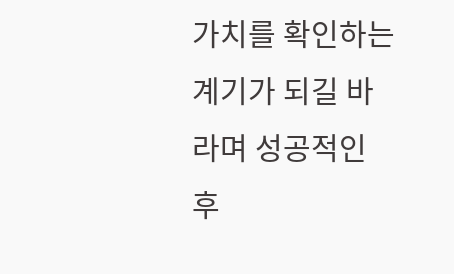가치를 확인하는 계기가 되길 바라며 성공적인 후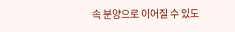속 분양으로 이어질 수 있도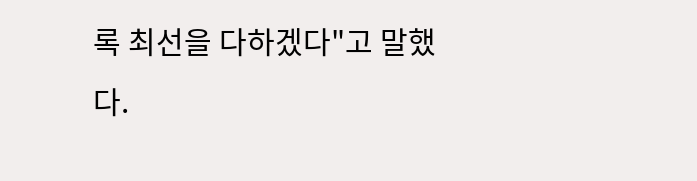록 최선을 다하겠다"고 말했다.